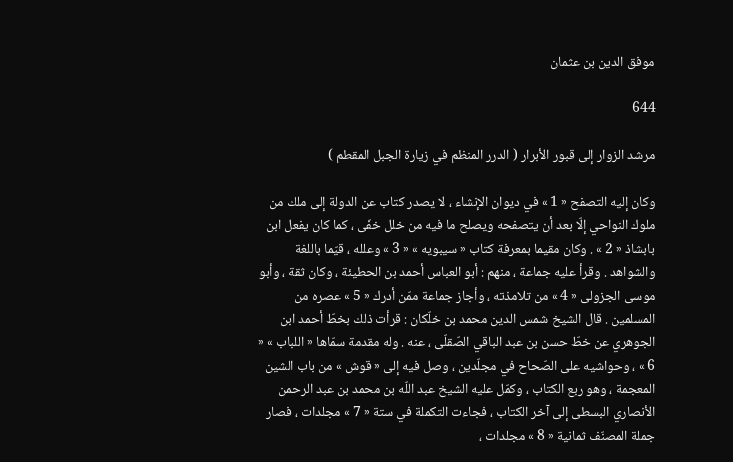موفق الدين بن عثمان

644

مرشد الزوار إلى قبور الأبرار ( الدرر المنظم في زيارة الجبل المقطم )

وكان إليه التصفح « 1 » في ديوان الإنشاء ، لا يصدر كتاب عن الدولة إلى ملك من ملوك النواحي إلّا بعد أن يتصفحه ويصلح ما فيه من خلل خفّى ، كما كان يفعل ابن بابشاذ « 2 » . وكان مقيما بمعرفة كتاب « سيبويه » « 3 » وعلله ، قيّما باللغة والشواهد . وقرأ عليه جماعة ، منهم : أبو العباس أحمد بن الحطيئة ، وكان ثقة ، وأبو موسى الجزولى « 4 » من تلامذته ، وأجاز جماعة ممّن أدرك « 5 » عصره من المسلمين . قال الشيخ شمس الدين محمد بن خلّكان : قرأت ذلك بخطّ أحمد ابن الجوهري عن خطّ حسن بن عبد الباقي الصّقلّى ، عنه . وله مقدمة سمّاها « اللباب » « 6 » ، وحواشيه على الصّحاح في مجلّدين ، وصل فيه إلى « قوش » من باب الشين المعجمة ، وهو ربع الكتاب ، وكمّل عليه الشيخ عبد اللّه بن محمد بن عبد الرحمن الأنصاري البسطى إلى آخر الكتاب ، فجاءت التكملة في ستة « 7 » مجلدات ، فصار جملة المصنّف ثمانية « 8 » مجلدات ،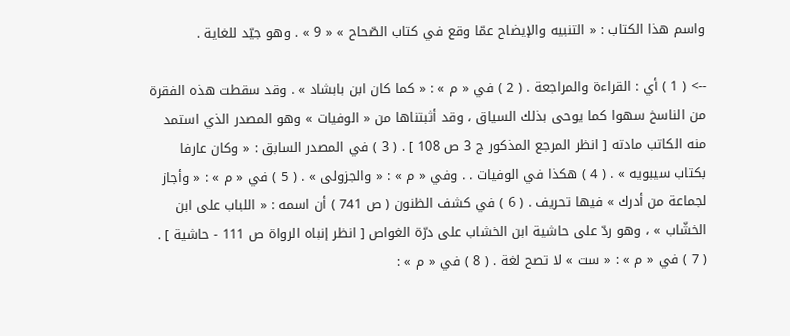واسم هذا الكتاب : « التنبيه والإيضاح عمّا وقع في كتاب الصّحاح » « 9 » . وهو جيّد للغاية .

--> ( 1 ) أي : القراءة والمراجعة . ( 2 ) في « م » : « كما كان ابن بابشاد » . وقد سقطت هذه الفقرة من الناسخ سهوا كما يوحى بذلك السياق ، وقد أثبتناها من « الوفيات » وهو المصدر الذي استمد منه الكاتب مادته [ انظر المرجع المذكور ج 3 ص 108 ] . ( 3 ) في المصدر السابق : « وكان عارفا بكتاب سيبويه » . ( 4 ) هكذا في الوفيات . . وفي « م » : « والجزولى » . ( 5 ) في « م » : « وأجاز لجماعة من أدرك » فيها تحريف . ( 6 ) في كشف الظنون ( ص 741 ) أن اسمه : « اللباب على ابن الخشّاب » ، وهو ردّ على حاشية ابن الخشاب على درّة الغواص [ انظر إنباه الرواة ص 111 - حاشية ] . ( 7 ) في « م » : « ست » لا تصح لغة . ( 8 ) في « م » :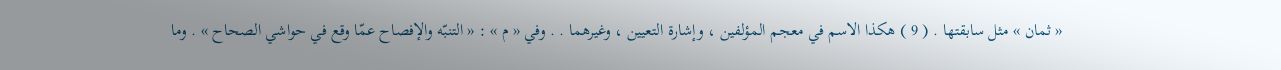« ثمان » مثل سابقتها . ( 9 ) هكذا الاسم في معجم المؤلفين ، وإشارة التعيين ، وغيرهما . . وفي « م » : « التنبّه والإفصاح عمّا وقع في حواشي الصحاح » . وما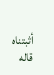أثبتناه قاله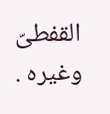القفطىّ وغيره .